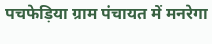पचफेड़िया ग्राम पंचायत में मनरेगा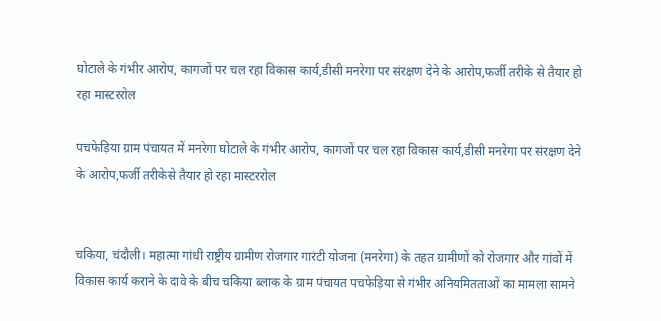घोटाले के गंभीर आरोप, कागजों पर चल रहा विकास कार्य,डीसी मनरेगा पर संरक्षण देने के आरोप,फर्जी तरीके से तैयार हो रहा मास्टररोल

पचफेड़िया ग्राम पंचायत में मनरेगा घोटाले के गंभीर आरोप, कागजों पर चल रहा विकास कार्य,डीसी मनरेगा पर संरक्षण देने के आरोप,फर्जी तरीकेसे तैयार हो रहा मास्टररोल


चकिया, चंदौली। महात्मा गांधी राष्ट्रीय ग्रामीण रोजगार गारंटी योजना (मनरेगा) के तहत ग्रामीणों को रोजगार और गांवों में विकास कार्य कराने के दावे के बीच चकिया ब्लाक के ग्राम पंचायत पचफेड़िया से गंभीर अनियमितताओं का मामला सामने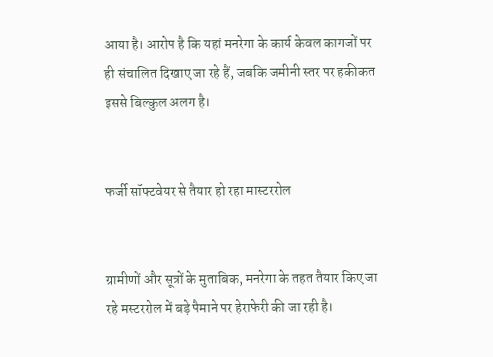आया है। आरोप है कि यहां मनरेगा के कार्य केवल कागजों पर ही संचालित दिखाए जा रहे हैं, जबकि जमीनी स्तर पर हकीकत इससे बिल्कुल अलग है।


फर्जी सॉफ्टवेयर से तैयार हो रहा मास्टररोल


ग्रामीणों और सूत्रों के मुताबिक, मनरेगा के तहत तैयार किए जा रहे मस्टररोल में बड़े पैमाने पर हेराफेरी की जा रही है।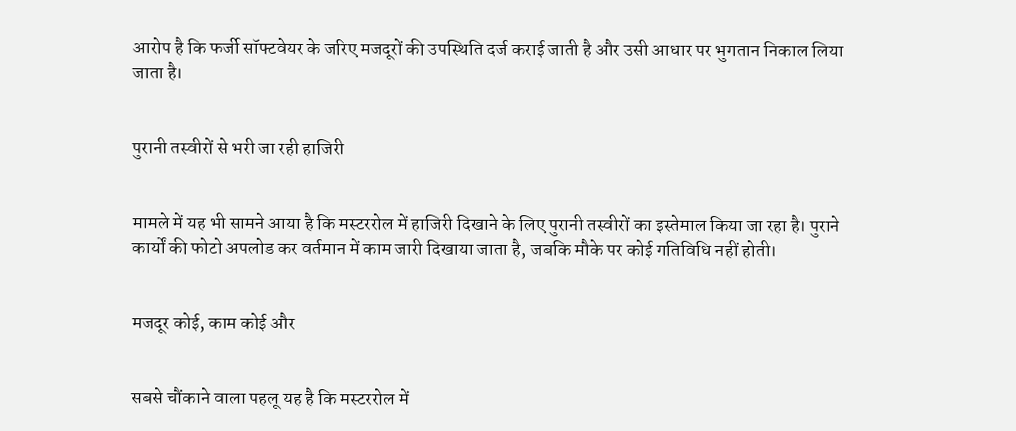आरोप है कि फर्जी सॉफ्टवेयर के जरिए मजदूरों की उपस्थिति दर्ज कराई जाती है और उसी आधार पर भुगतान निकाल लिया जाता है।


पुरानी तस्वीरों से भरी जा रही हाजिरी


मामले में यह भी सामने आया है कि मस्टररोल में हाजिरी दिखाने के लिए पुरानी तस्वीरों का इस्तेमाल किया जा रहा है। पुराने कार्यों की फोटो अपलोड कर वर्तमान में काम जारी दिखाया जाता है, जबकि मौके पर कोई गतिविधि नहीं होती।


मजदूर कोई, काम कोई और


सबसे चौंकाने वाला पहलू यह है कि मस्टररोल में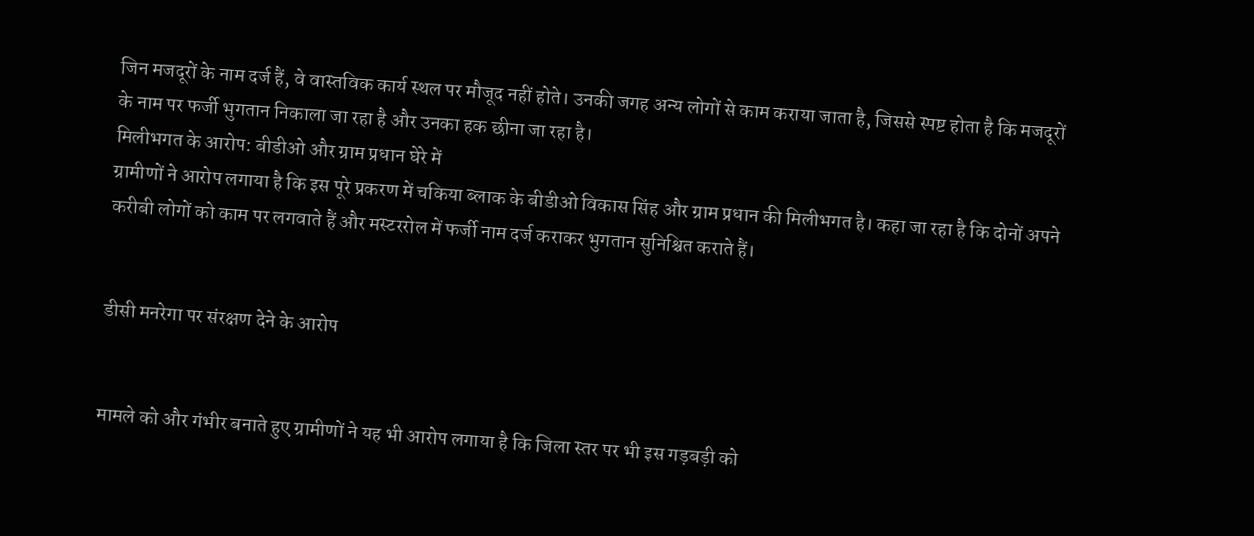जिन मजदूरों के नाम दर्ज हैं, वे वास्तविक कार्य स्थल पर मौजूद नहीं होते। उनकी जगह अन्य लोगों से काम कराया जाता है, जिससे स्पष्ट होता है कि मजदूरों के नाम पर फर्जी भुगतान निकाला जा रहा है और उनका हक छीना जा रहा है।
मिलीभगत के आरोप: बीडीओ और ग्राम प्रधान घेरे में
ग्रामीणों ने आरोप लगाया है कि इस पूरे प्रकरण में चकिया ब्लाक के बीडीओ विकास सिंह और ग्राम प्रधान की मिलीभगत है। कहा जा रहा है कि दोनों अपने करीबी लोगों को काम पर लगवाते हैं और मस्टररोल में फर्जी नाम दर्ज कराकर भुगतान सुनिश्चित कराते हैं।


डीसी मनरेगा पर संरक्षण देने के आरोप


मामले को और गंभीर बनाते हुए ग्रामीणों ने यह भी आरोप लगाया है कि जिला स्तर पर भी इस गड़बड़ी को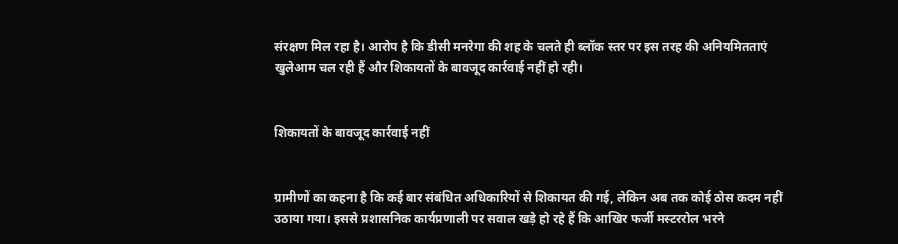संरक्षण मिल रहा है। आरोप है कि डीसी मनरेगा की शह के चलते ही ब्लॉक स्तर पर इस तरह की अनियमितताएं खुलेआम चल रही हैं और शिकायतों के बावजूद कार्रवाई नहीं हो रही।


शिकायतों के बावजूद कार्रवाई नहीं


ग्रामीणों का कहना है कि कई बार संबंधित अधिकारियों से शिकायत की गई, लेकिन अब तक कोई ठोस कदम नहीं उठाया गया। इससे प्रशासनिक कार्यप्रणाली पर सवाल खड़े हो रहे हैं कि आखिर फर्जी मस्टररोल भरने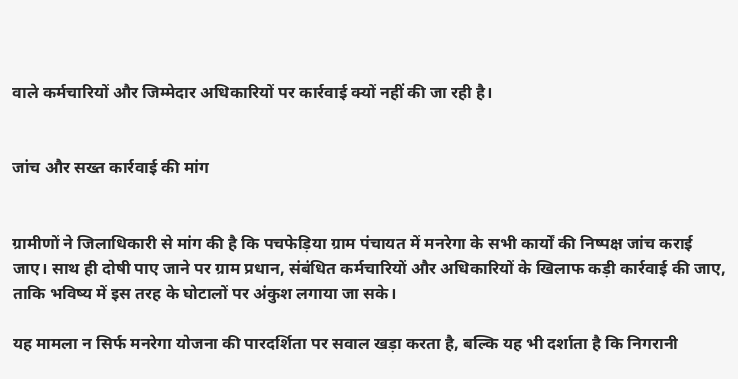वाले कर्मचारियों और जिम्मेदार अधिकारियों पर कार्रवाई क्यों नहीं की जा रही है।


जांच और सख्त कार्रवाई की मांग


ग्रामीणों ने जिलाधिकारी से मांग की है कि पचफेड़िया ग्राम पंचायत में मनरेगा के सभी कार्यों की निष्पक्ष जांच कराई जाए। साथ ही दोषी पाए जाने पर ग्राम प्रधान, संबंधित कर्मचारियों और अधिकारियों के खिलाफ कड़ी कार्रवाई की जाए, ताकि भविष्य में इस तरह के घोटालों पर अंकुश लगाया जा सके।

यह मामला न सिर्फ मनरेगा योजना की पारदर्शिता पर सवाल खड़ा करता है, बल्कि यह भी दर्शाता है कि निगरानी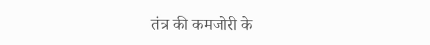तंत्र की कमजोरी के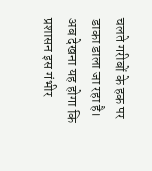चलते गरीबों के हक पर डाका डाला जा रहा है। अब देखना यह होगा कि प्रशासन इस गंभीर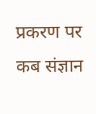प्रकरण पर कब संज्ञान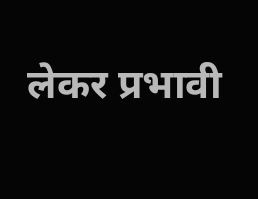लेकर प्रभावी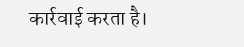कार्रवाई करता है।